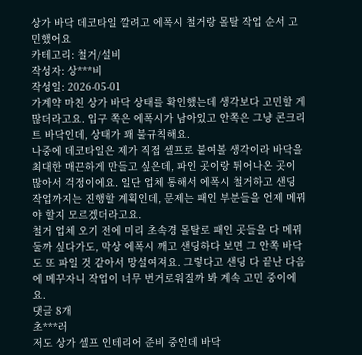상가 바닥 데코타일 깔려고 에폭시 철거랑 몰탈 작업 순서 고민했어요
카테고리: 철거/설비
작성자: 상***비
작성일: 2026-05-01
가계약 마친 상가 바닥 상태를 확인했는데 생각보다 고민할 게 많더라고요. 입구 쪽은 에폭시가 남아있고 안쪽은 그냥 콘크리트 바닥인데, 상태가 꽤 불규칙해요.
나중에 데코타일은 제가 직접 셀프로 붙여볼 생각이라 바닥을 최대한 매끈하게 만들고 싶은데, 파인 곳이랑 튀어나온 곳이 많아서 걱정이에요. 일단 업체 통해서 에폭시 철거하고 샌딩 작업까지는 진행할 계획인데, 문제는 패인 부분들을 언제 메꿔야 할지 모르겠더라고요.
철거 업체 오기 전에 미리 초속경 몰탈로 패인 곳들을 다 메꿔둘까 싶다가도, 막상 에폭시 깨고 샌딩하다 보면 그 안쪽 바닥도 또 파일 것 같아서 망설여져요. 그렇다고 샌딩 다 끝난 다음에 메꾸자니 작업이 너무 번거로워질까 봐 계속 고민 중이에요.
댓글 8개
초***러
저도 상가 셀프 인테리어 준비 중인데 바닥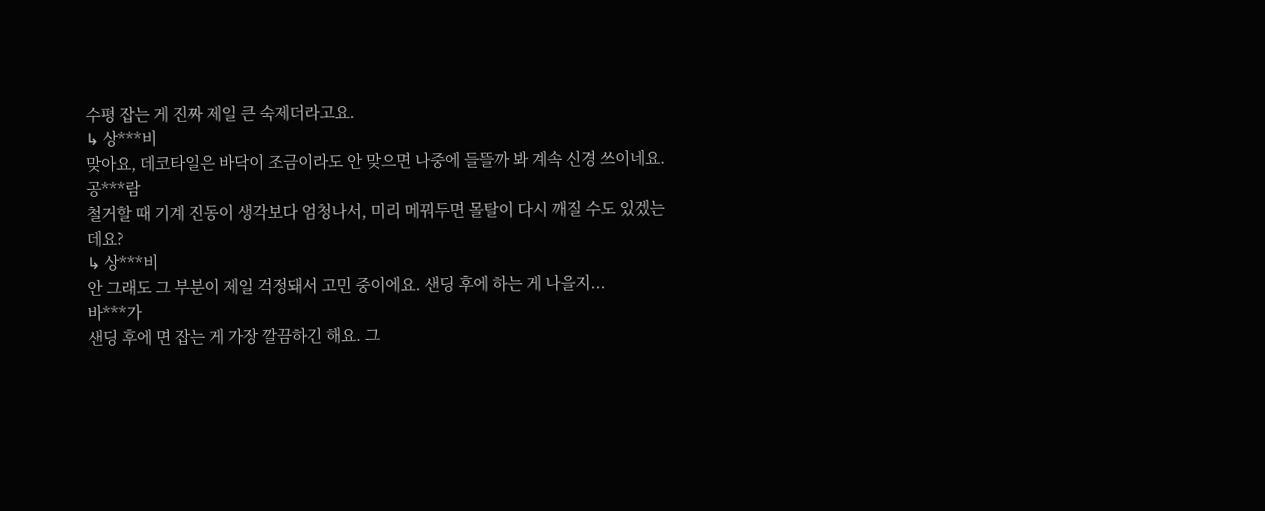수평 잡는 게 진짜 제일 큰 숙제더라고요.
↳ 상***비
맞아요, 데코타일은 바닥이 조금이라도 안 맞으면 나중에 들뜰까 봐 계속 신경 쓰이네요.
공***람
철거할 때 기계 진동이 생각보다 엄청나서, 미리 메꿔두면 몰탈이 다시 깨질 수도 있겠는데요?
↳ 상***비
안 그래도 그 부분이 제일 걱정돼서 고민 중이에요. 샌딩 후에 하는 게 나을지...
바***가
샌딩 후에 면 잡는 게 가장 깔끔하긴 해요. 그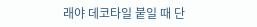래야 데코타일 붙일 때 단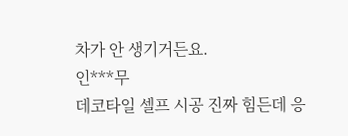차가 안 생기거든요.
인***무
데코타일 셀프 시공 진짜 힘든데 응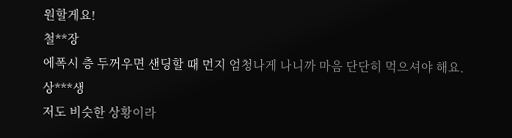원할게요!
철**장
에폭시 층 두꺼우면 샌딩할 때 먼지 엄청나게 나니까 마음 단단히 먹으셔야 해요.
상***생
저도 비슷한 상황이라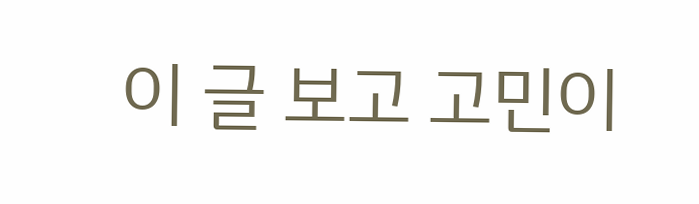이 글 보고 고민이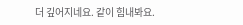더 깊어지네요. 같이 힘내봐요.